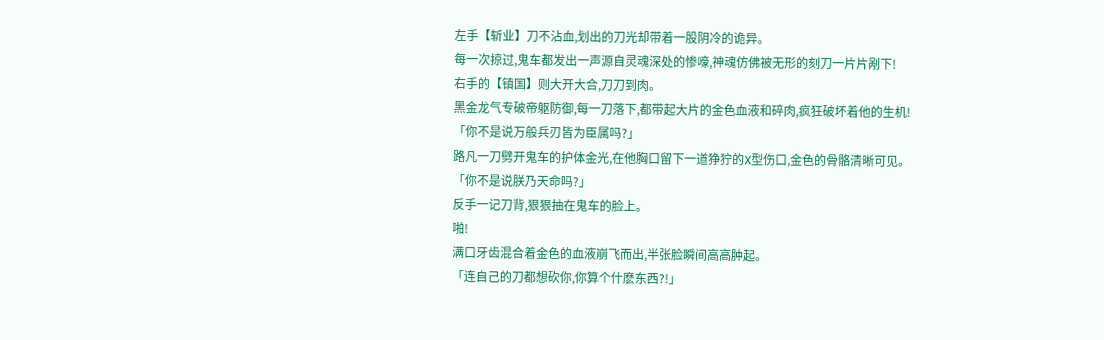左手【斩业】刀不沾血,划出的刀光却带着一股阴冷的诡异。
每一次掠过,鬼车都发出一声源自灵魂深处的惨嚎,神魂仿佛被无形的刻刀一片片剐下!
右手的【镇国】则大开大合,刀刀到肉。
黑金龙气专破帝躯防御,每一刀落下,都带起大片的金色血液和碎肉,疯狂破坏着他的生机!
「你不是说万般兵刃皆为臣属吗?」
路凡一刀劈开鬼车的护体金光,在他胸口留下一道狰狞的X型伤口,金色的骨骼清晰可见。
「你不是说朕乃天命吗?」
反手一记刀背,狠狠抽在鬼车的脸上。
啪!
满口牙齿混合着金色的血液崩飞而出,半张脸瞬间高高肿起。
「连自己的刀都想砍你,你算个什麽东西?!」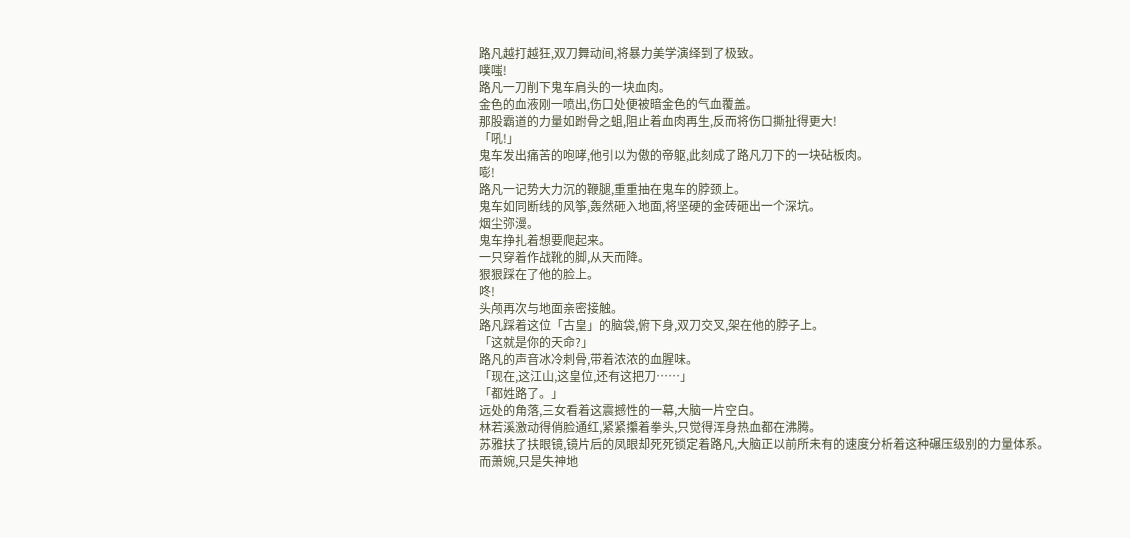路凡越打越狂,双刀舞动间,将暴力美学演绎到了极致。
噗嗤!
路凡一刀削下鬼车肩头的一块血肉。
金色的血液刚一喷出,伤口处便被暗金色的气血覆盖。
那股霸道的力量如跗骨之蛆,阻止着血肉再生,反而将伤口撕扯得更大!
「吼!」
鬼车发出痛苦的咆哮,他引以为傲的帝躯,此刻成了路凡刀下的一块砧板肉。
嘭!
路凡一记势大力沉的鞭腿,重重抽在鬼车的脖颈上。
鬼车如同断线的风筝,轰然砸入地面,将坚硬的金砖砸出一个深坑。
烟尘弥漫。
鬼车挣扎着想要爬起来。
一只穿着作战靴的脚,从天而降。
狠狠踩在了他的脸上。
咚!
头颅再次与地面亲密接触。
路凡踩着这位「古皇」的脑袋,俯下身,双刀交叉,架在他的脖子上。
「这就是你的天命?」
路凡的声音冰冷刺骨,带着浓浓的血腥味。
「现在,这江山,这皇位,还有这把刀……」
「都姓路了。」
远处的角落,三女看着这震撼性的一幕,大脑一片空白。
林若溪激动得俏脸通红,紧紧攥着拳头,只觉得浑身热血都在沸腾。
苏雅扶了扶眼镜,镜片后的凤眼却死死锁定着路凡,大脑正以前所未有的速度分析着这种碾压级别的力量体系。
而萧婉,只是失神地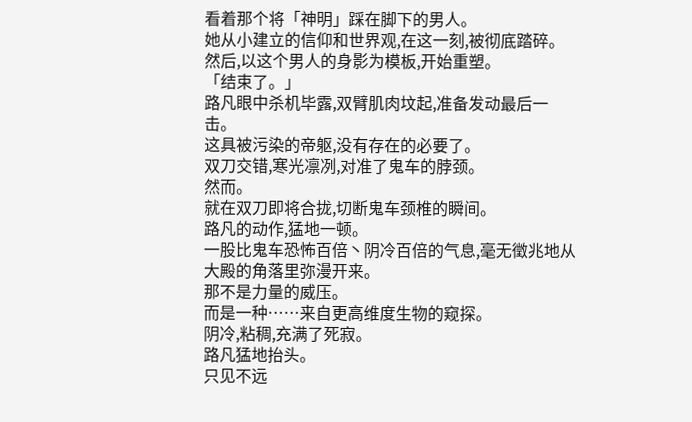看着那个将「神明」踩在脚下的男人。
她从小建立的信仰和世界观,在这一刻,被彻底踏碎。
然后,以这个男人的身影为模板,开始重塑。
「结束了。」
路凡眼中杀机毕露,双臂肌肉坟起,准备发动最后一击。
这具被污染的帝躯,没有存在的必要了。
双刀交错,寒光凛冽,对准了鬼车的脖颈。
然而。
就在双刀即将合拢,切断鬼车颈椎的瞬间。
路凡的动作,猛地一顿。
一股比鬼车恐怖百倍丶阴冷百倍的气息,毫无徵兆地从大殿的角落里弥漫开来。
那不是力量的威压。
而是一种……来自更高维度生物的窥探。
阴冷,粘稠,充满了死寂。
路凡猛地抬头。
只见不远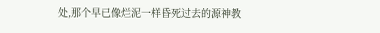处,那个早已像烂泥一样昏死过去的源神教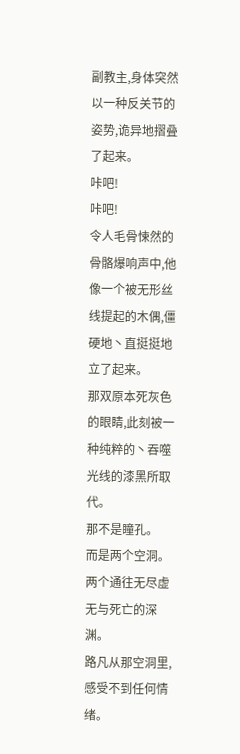副教主,身体突然以一种反关节的姿势,诡异地摺叠了起来。
咔吧!
咔吧!
令人毛骨悚然的骨骼爆响声中,他像一个被无形丝线提起的木偶,僵硬地丶直挺挺地立了起来。
那双原本死灰色的眼睛,此刻被一种纯粹的丶吞噬光线的漆黑所取代。
那不是瞳孔。
而是两个空洞。
两个通往无尽虚无与死亡的深渊。
路凡从那空洞里,感受不到任何情绪。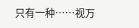只有一种……视万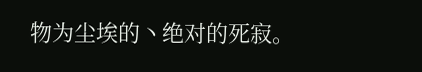物为尘埃的丶绝对的死寂。